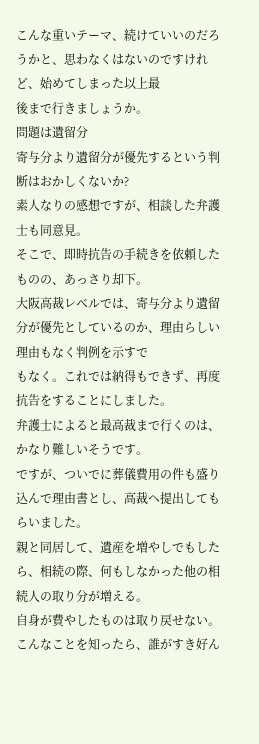こんな重いテーマ、続けていいのだろうかと、思わなくはないのですけれど、始めてしまった以上最
後まで行きましょうか。
問題は遺留分
寄与分より遺留分が優先するという判断はおかしくないか?
素人なりの感想ですが、相談した弁護士も同意見。
そこで、即時抗告の手続きを依頼したものの、あっさり却下。
大阪高裁レベルでは、寄与分より遺留分が優先としているのか、理由らしい理由もなく判例を示すで
もなく。これでは納得もできず、再度抗告をすることにしました。
弁護士によると最高裁まで行くのは、かなり難しいそうです。
ですが、ついでに葬儀費用の件も盛り込んで理由書とし、高裁へ提出してもらいました。
親と同居して、遺産を増やしでもしたら、相続の際、何もしなかった他の相続人の取り分が増える。
自身が費やしたものは取り戻せない。こんなことを知ったら、誰がすき好ん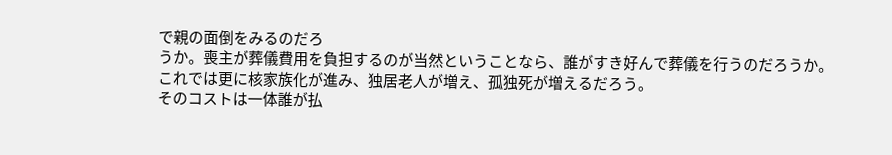で親の面倒をみるのだろ
うか。喪主が葬儀費用を負担するのが当然ということなら、誰がすき好んで葬儀を行うのだろうか。
これでは更に核家族化が進み、独居老人が増え、孤独死が増えるだろう。
そのコストは一体誰が払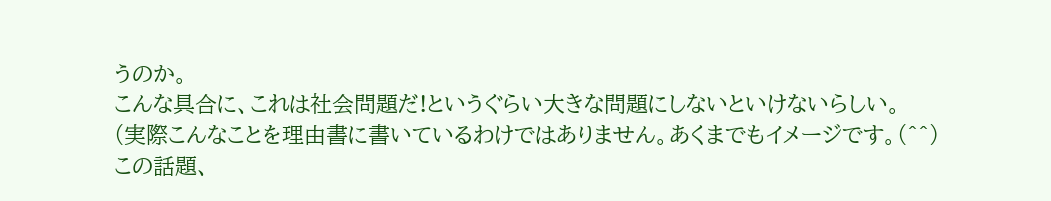うのか。
こんな具合に、これは社会問題だ!というぐらい大きな問題にしないといけないらしい。
(実際こんなことを理由書に書いているわけではありません。あくまでもイメージです。(^^)
この話題、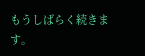もうしばらく続きます。